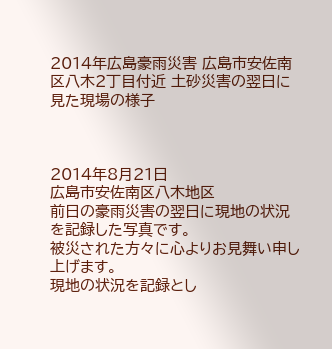2014年広島豪雨災害 広島市安佐南区八木2丁目付近 土砂災害の翌日に見た現場の様子



2014年8月21日
広島市安佐南区八木地区
前日の豪雨災害の翌日に現地の状況を記録した写真です。
被災された方々に心よりお見舞い申し上げます。
現地の状況を記録とし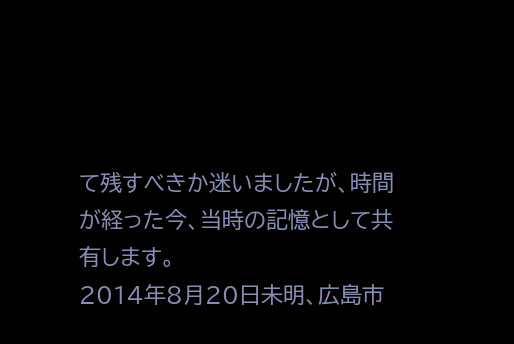て残すべきか迷いましたが、時間が経った今、当時の記憶として共有します。
2014年8月20日未明、広島市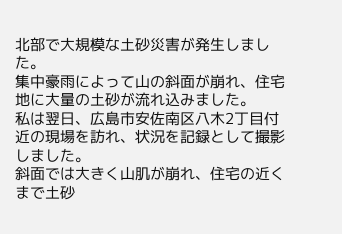北部で大規模な土砂災害が発生しました。
集中豪雨によって山の斜面が崩れ、住宅地に大量の土砂が流れ込みました。
私は翌日、広島市安佐南区八木2丁目付近の現場を訪れ、状況を記録として撮影しました。
斜面では大きく山肌が崩れ、住宅の近くまで土砂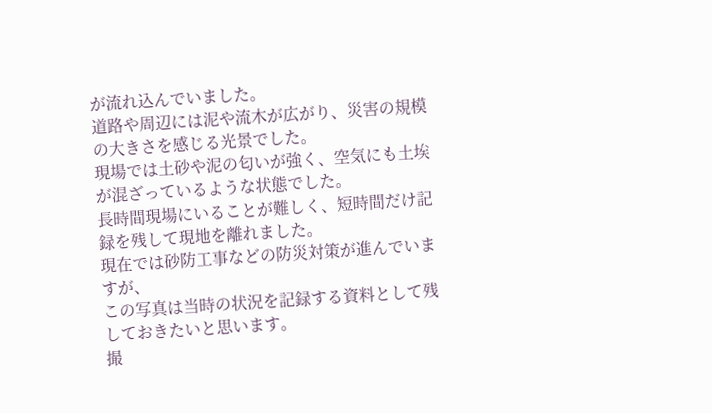が流れ込んでいました。
道路や周辺には泥や流木が広がり、災害の規模の大きさを感じる光景でした。
現場では土砂や泥の匂いが強く、空気にも土埃が混ざっているような状態でした。
長時間現場にいることが難しく、短時間だけ記録を残して現地を離れました。
現在では砂防工事などの防災対策が進んでいますが、
この写真は当時の状況を記録する資料として残しておきたいと思います。
撮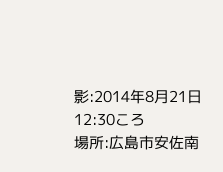影:2014年8月21日 12:30ころ
場所:広島市安佐南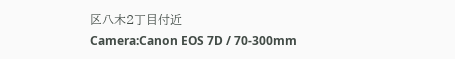区八木2丁目付近
Camera:Canon EOS 7D / 70-300mm